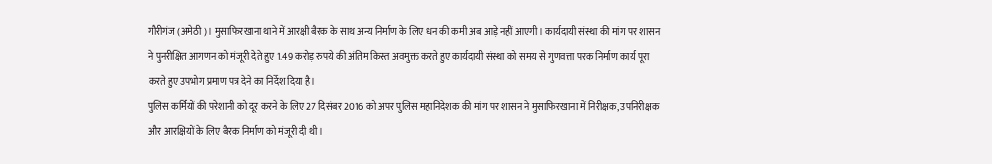गौरीगंज (अमेठी)। मुसाफिरखाना थाने में आरक्षी बैरक के साथ अन्य निर्माण के लिए धन की कमी अब आड़े नहीं आएगी। कार्यदायी संस्था की मांग पर शासन ने पुनरीक्षित आगणन को मंजूरी देते हुए 1.49 करोड़ रुपये की अंतिम किस्त अवमुक्त करते हुए कार्यदायी संस्था को समय से गुणवत्ता परक निर्माण कार्य पूरा करते हुए उपभोग प्रमाण पत्र देने का निर्देश दिया है।
पुलिस कर्मियों की परेशानी को दूर करने के लिए 27 दिसंबर 2016 को अपर पुलिस महानिदेशक की मांग पर शासन ने मुसाफिरखाना में निरीक्षक, उपनिरीक्षक और आरक्षियों के लिए बैरक निर्माण को मंजूरी दी थी।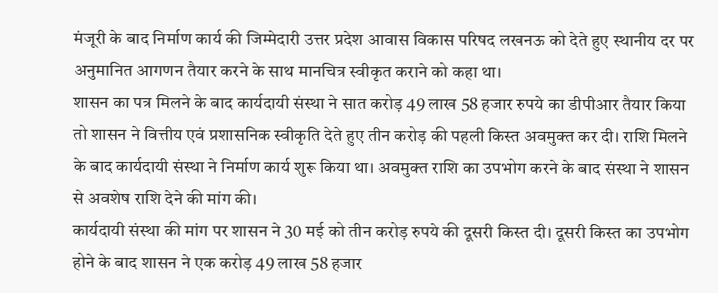मंजूरी के बाद निर्माण कार्य की जिम्मेदारी उत्तर प्रदेश आवास विकास परिषद लखनऊ को देते हुए स्थानीय दर पर अनुमानित आगणन तैयार करने के साथ मानचित्र स्वीकृत कराने को कहा था।
शासन का पत्र मिलने के बाद कार्यदायी संस्था ने सात करोड़ 49 लाख 58 हजार रुपये का डीपीआर तैयार किया तो शासन ने वित्तीय एवं प्रशासनिक स्वीकृति देते हुए तीन करोड़ की पहली किस्त अवमुक्त कर दी। राशि मिलने के बाद कार्यदायी संस्था ने निर्माण कार्य शुरू किया था। अवमुक्त राशि का उपभोग करने के बाद संस्था ने शासन से अवशेष राशि देने की मांग की।
कार्यदायी संस्था की मांग पर शासन ने 30 मई को तीन करोड़ रुपये की दूसरी किस्त दी। दूसरी किस्त का उपभोग होने के बाद शासन ने एक करोड़ 49 लाख 58 हजार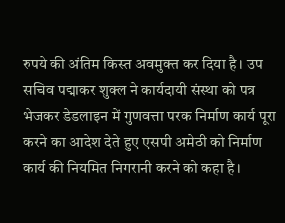रुपये की अंतिम किस्त अवमुक्त कर दिया है। उप सचिव पद्माकर शुक्ल ने कार्यदायी संस्था को पत्र भेजकर डेडलाइन में गुणवत्ता परक निर्माण कार्य पूरा करने का आदेश देते हुए एसपी अमेठी को निर्माण कार्य की नियमित निगरानी करने को कहा है।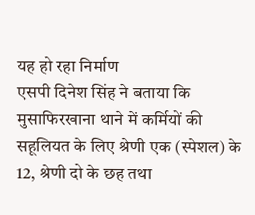यह हो रहा निर्माण
एसपी दिनेश सिंह ने बताया कि मुसाफिरखाना थाने में कर्मियों की सहूलियत के लिए श्रेणी एक (स्पेशल) के 12, श्रेणी दो के छह तथा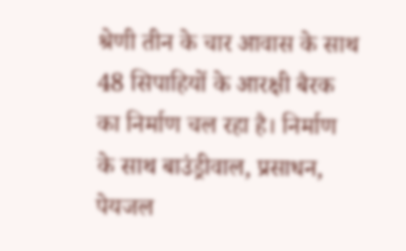श्रेणी तीन के चार आवास के साथ 48 सिपाहियों के आरक्षी बैरक का निर्माण चल रहा है। निर्माण के साथ बाउंड्रीवाल, प्रसाधन, पेयजल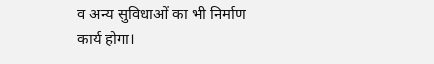व अन्य सुविधाओं का भी निर्माण कार्य होगा।